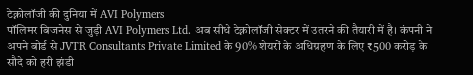टेक्नोलॉजी की दुनिया में AVI Polymers
पॉलिमर बिजनेस से जुड़ी AVI Polymers Ltd. अब सीधे टेक्नोलॉजी सेक्टर में उतरने की तैयारी में है। कंपनी ने अपने बोर्ड से JVTR Consultants Private Limited के 90% शेयरों के अधिग्रहण के लिए ₹500 करोड़ के सौदे को हरी झंडी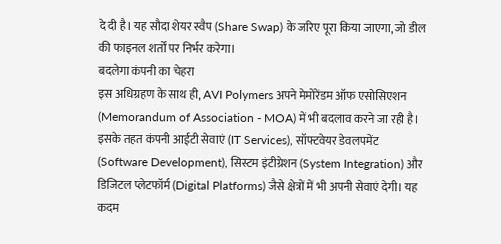दे दी है। यह सौदा शेयर स्वैप (Share Swap) के जरिए पूरा किया जाएगा, जो डील की फाइनल शर्तों पर निर्भर करेगा।
बदलेगा कंपनी का चेहरा
इस अधिग्रहण के साथ ही, AVI Polymers अपने मेमोरेंडम ऑफ एसोसिएशन (Memorandum of Association - MOA) में भी बदलाव करने जा रही है। इसके तहत कंपनी आईटी सेवाएं (IT Services), सॉफ्टवेयर डेवलपमेंट (Software Development), सिस्टम इंटीग्रेशन (System Integration) और डिजिटल प्लेटफॉर्म (Digital Platforms) जैसे क्षेत्रों में भी अपनी सेवाएं देगी। यह कदम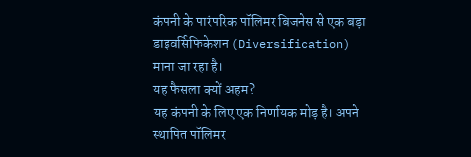कंपनी के पारंपरिक पॉलिमर बिजनेस से एक बड़ा डाइवर्सिफिकेशन (Diversification) माना जा रहा है।
यह फैसला क्यों अहम?
यह कंपनी के लिए एक निर्णायक मोड़ है। अपने स्थापित पॉलिमर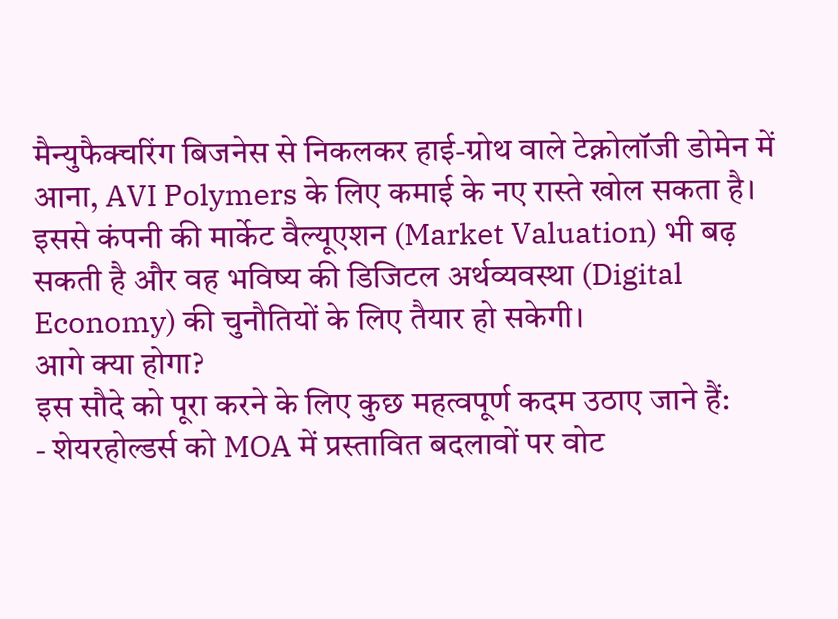मैन्युफैक्चरिंग बिजनेस से निकलकर हाई-ग्रोथ वाले टेक्नोलॉजी डोमेन में आना, AVI Polymers के लिए कमाई के नए रास्ते खोल सकता है। इससे कंपनी की मार्केट वैल्यूएशन (Market Valuation) भी बढ़ सकती है और वह भविष्य की डिजिटल अर्थव्यवस्था (Digital Economy) की चुनौतियों के लिए तैयार हो सकेगी।
आगे क्या होगा?
इस सौदे को पूरा करने के लिए कुछ महत्वपूर्ण कदम उठाए जाने हैं:
- शेयरहोल्डर्स को MOA में प्रस्तावित बदलावों पर वोट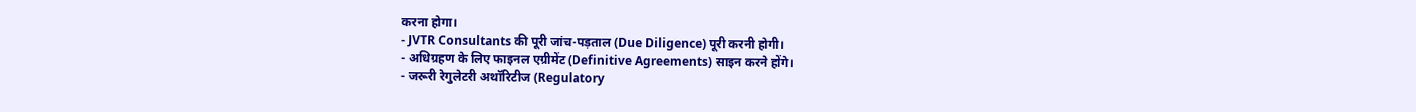करना होगा।
- JVTR Consultants की पूरी जांच-पड़ताल (Due Diligence) पूरी करनी होगी।
- अधिग्रहण के लिए फाइनल एग्रीमेंट (Definitive Agreements) साइन करने होंगे।
- जरूरी रेगुलेटरी अथॉरिटीज (Regulatory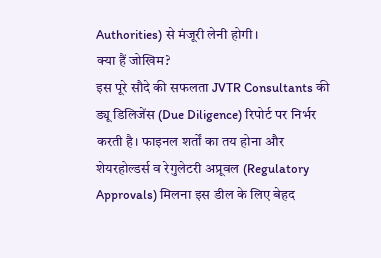Authorities) से मंजूरी लेनी होगी।
क्या हैं जोखिम?
इस पूरे सौदे की सफलता JVTR Consultants की ड्यू डिलिजेंस (Due Diligence) रिपोर्ट पर निर्भर करती है। फाइनल शर्तों का तय होना और शेयरहोल्डर्स व रेगुलेटरी अप्रूवल (Regulatory Approvals) मिलना इस डील के लिए बेहद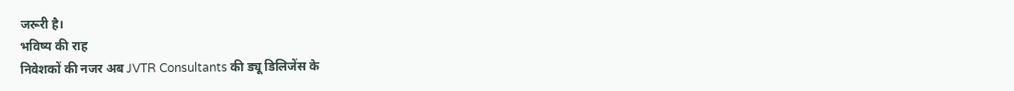जरूरी है।
भविष्य की राह
निवेशकों की नजर अब JVTR Consultants की ड्यू डिलिजेंस के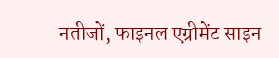नतीजों, फाइनल एग्रीमेंट साइन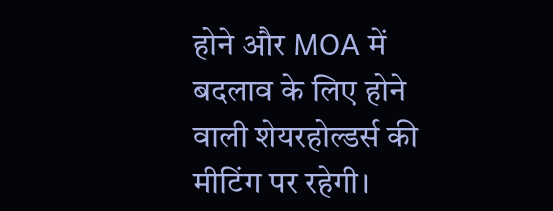होने और MOA में बदलाव के लिए होने वाली शेयरहोल्डर्स की मीटिंग पर रहेगी।